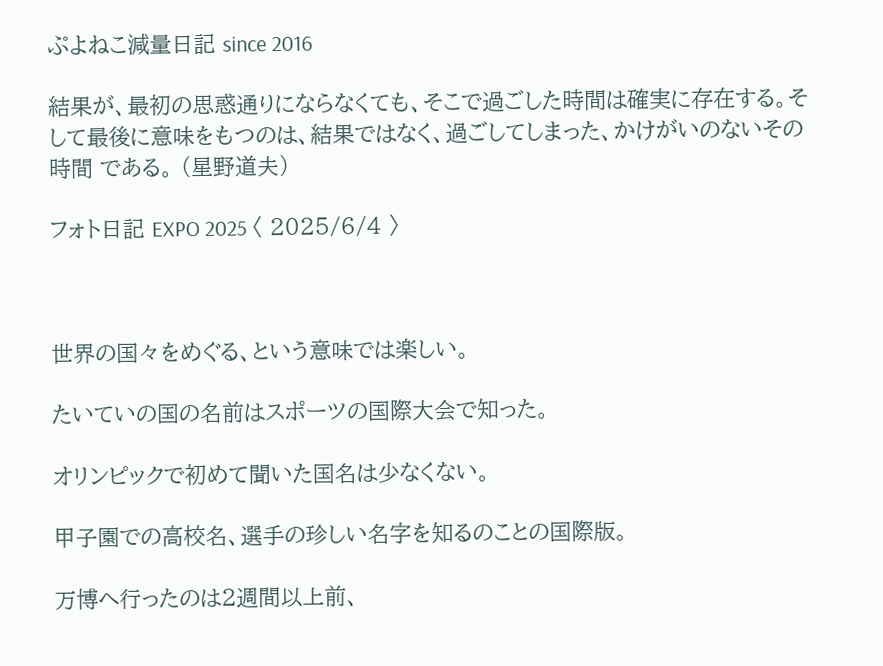ぷよねこ減量日記 since 2016

結果が、最初の思惑通りにならなくても、そこで過ごした時間は確実に存在する。そして最後に意味をもつのは、結果ではなく、過ごしてしまった、かけがいのないその時間 である。 (星野道夫)

フォト日記 EXPO 2025 〈 2025/6/4 〉



世界の国々をめぐる、という意味では楽しい。

たいていの国の名前はスポーツの国際大会で知った。

オリンピックで初めて聞いた国名は少なくない。

甲子園での高校名、選手の珍しい名字を知るのことの国際版。

万博へ行ったのは2週間以上前、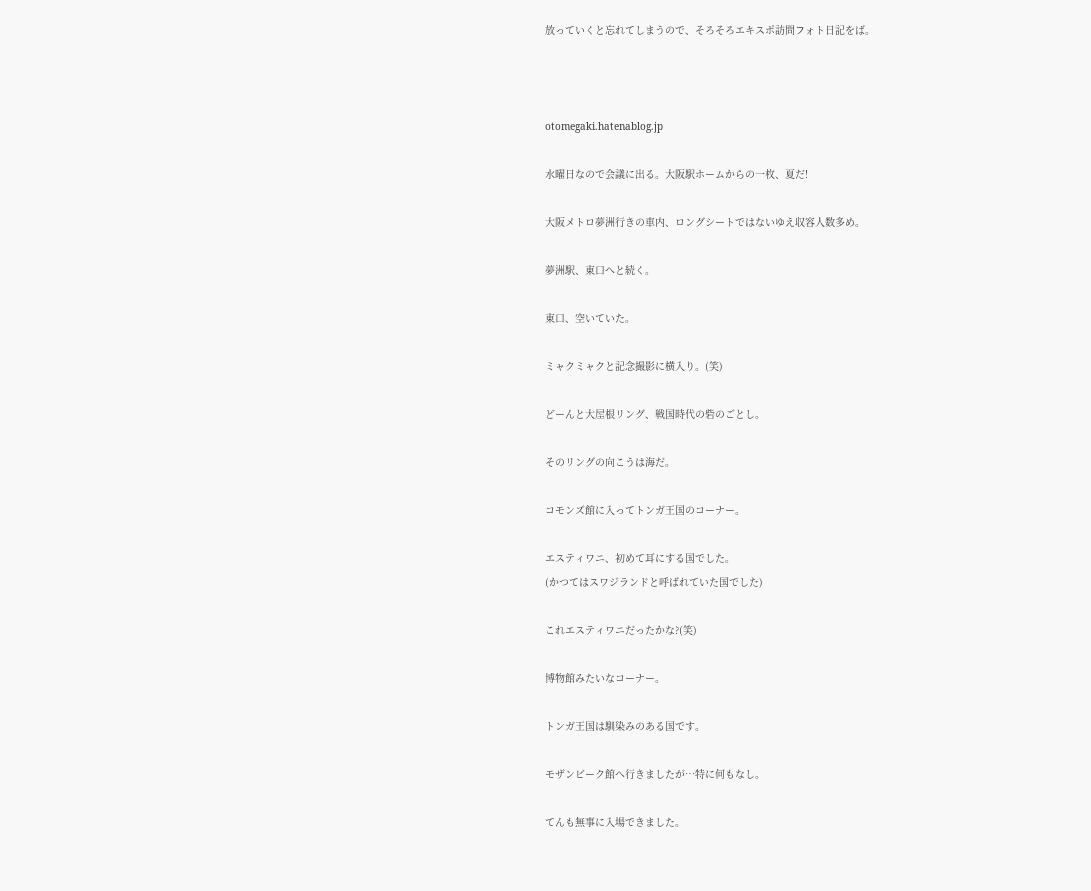放っていくと忘れてしまうので、そろそろエキスポ訪問フォト日記をば。



otomegaki.hatenablog.jp

水曜日なので会議に出る。大阪駅ホームからの一枚、夏だ!

大阪メトロ夢洲行きの車内、ロングシートではないゆえ収容人数多め。

夢洲駅、東口へと続く。

東口、空いていた。

ミャクミャクと記念撮影に横入り。(笑)

どーんと大屋根リング、戦国時代の砦のごとし。

そのリングの向こうは海だ。

コモンズ館に入ってトンガ王国のコーナー。

エスティワニ、初めて耳にする国でした。
(かつてはスワジランドと呼ばれていた国でした)

これエスティワニだったかな?(笑)

博物館みたいなコーナー。

トンガ王国は馴染みのある国です。

モザンビーク館へ行きましたが…特に何もなし。

てんも無事に入場できました。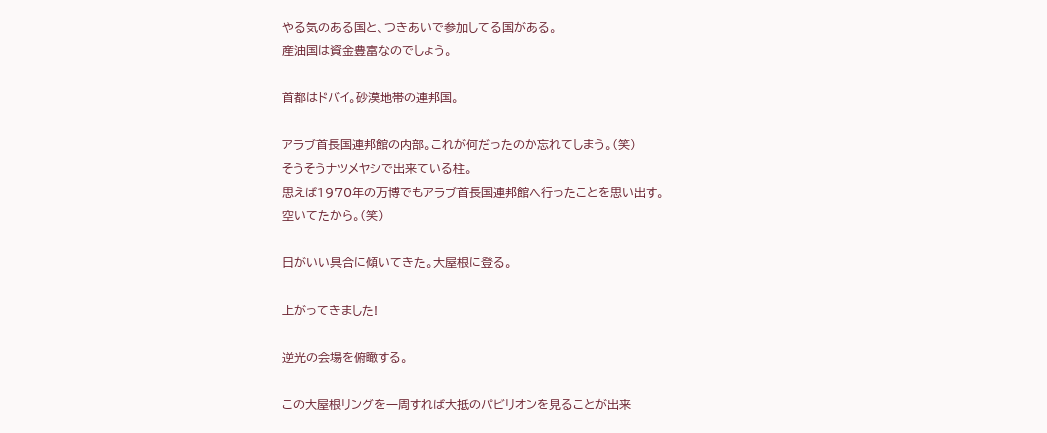やる気のある国と、つきあいで参加してる国がある。
産油国は資金豊富なのでしょう。

首都はドバイ。砂漠地帯の連邦国。

アラブ首長国連邦館の内部。これが何だったのか忘れてしまう。(笑)
そうそうナツメヤシで出来ている柱。
思えば1970年の万博でもアラブ首長国連邦館へ行ったことを思い出す。
空いてたから。(笑)

日がいい具合に傾いてきた。大屋根に登る。

上がってきました!

逆光の会場を俯瞰する。

この大屋根リングを一周すれば大抵のパビリオンを見ることが出来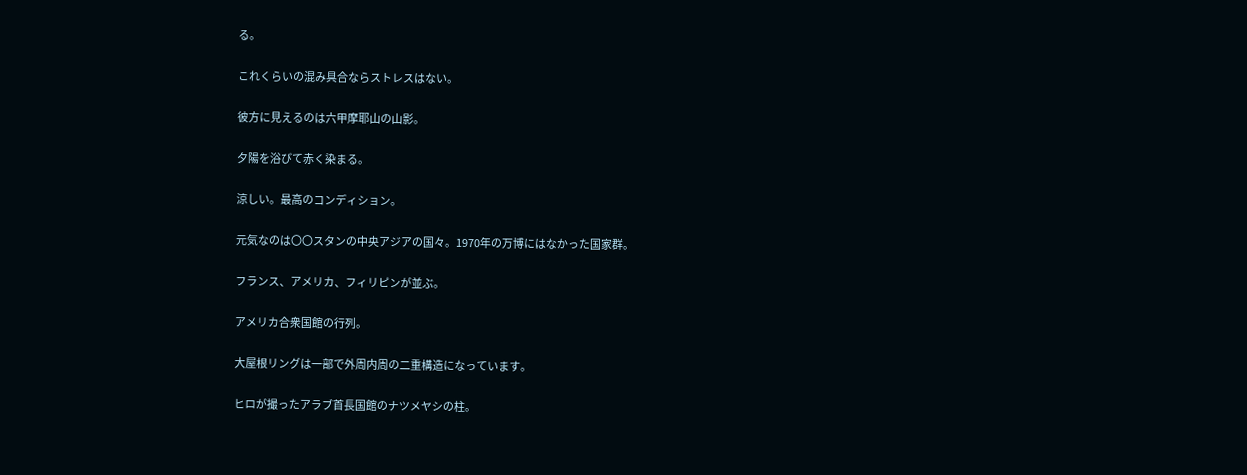る。

これくらいの混み具合ならストレスはない。

彼方に見えるのは六甲摩耶山の山影。

夕陽を浴びて赤く染まる。

涼しい。最高のコンディション。

元気なのは〇〇スタンの中央アジアの国々。1970年の万博にはなかった国家群。

フランス、アメリカ、フィリピンが並ぶ。

アメリカ合衆国館の行列。

大屋根リングは一部で外周内周の二重構造になっています。

ヒロが撮ったアラブ首長国館のナツメヤシの柱。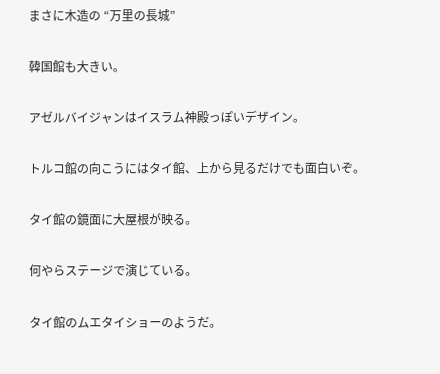まさに木造の “万里の長城”

韓国館も大きい。

アゼルバイジャンはイスラム神殿っぽいデザイン。

トルコ館の向こうにはタイ館、上から見るだけでも面白いぞ。

タイ館の鏡面に大屋根が映る。

何やらステージで演じている。

タイ館のムエタイショーのようだ。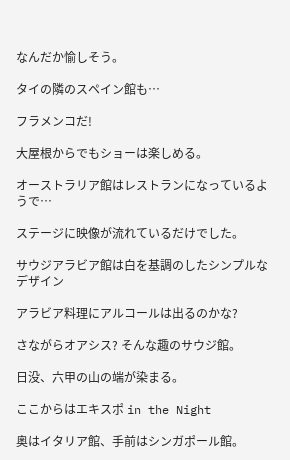なんだか愉しそう。

タイの隣のスペイン館も…

フラメンコだ!

大屋根からでもショーは楽しめる。

オーストラリア館はレストランになっているようで…

ステージに映像が流れているだけでした。

サウジアラビア館は白を基調のしたシンプルなデザイン

アラビア料理にアルコールは出るのかな?

さながらオアシス? そんな趣のサウジ館。

日没、六甲の山の端が染まる。

ここからはエキスポ in the Night

奥はイタリア館、手前はシンガポール館。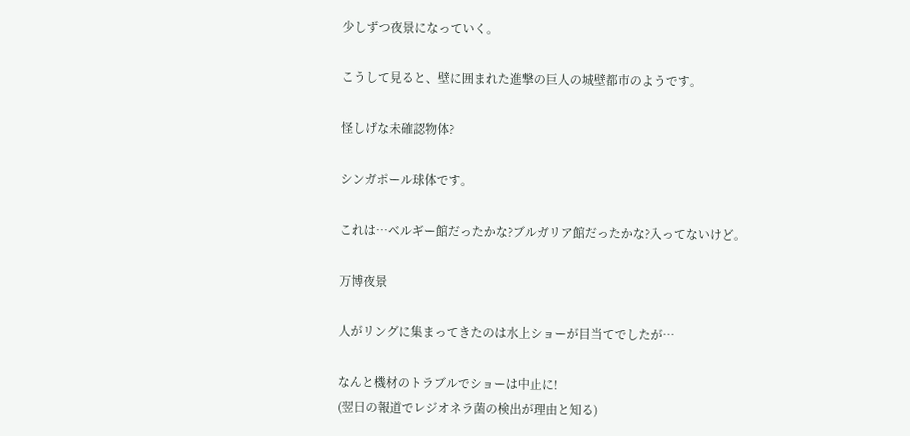少しずつ夜景になっていく。

こうして見ると、壁に囲まれた進撃の巨人の城壁都市のようです。

怪しげな未確認物体?

シンガポール球体です。

これは…ベルギー館だったかな?ブルガリア館だったかな?入ってないけど。

万博夜景

人がリングに集まってきたのは水上ショーが目当てでしたが…

なんと機材のトラブルでショーは中止に!
(翌日の報道でレジオネラ菌の検出が理由と知る)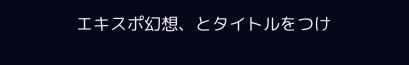エキスポ幻想、とタイトルをつけ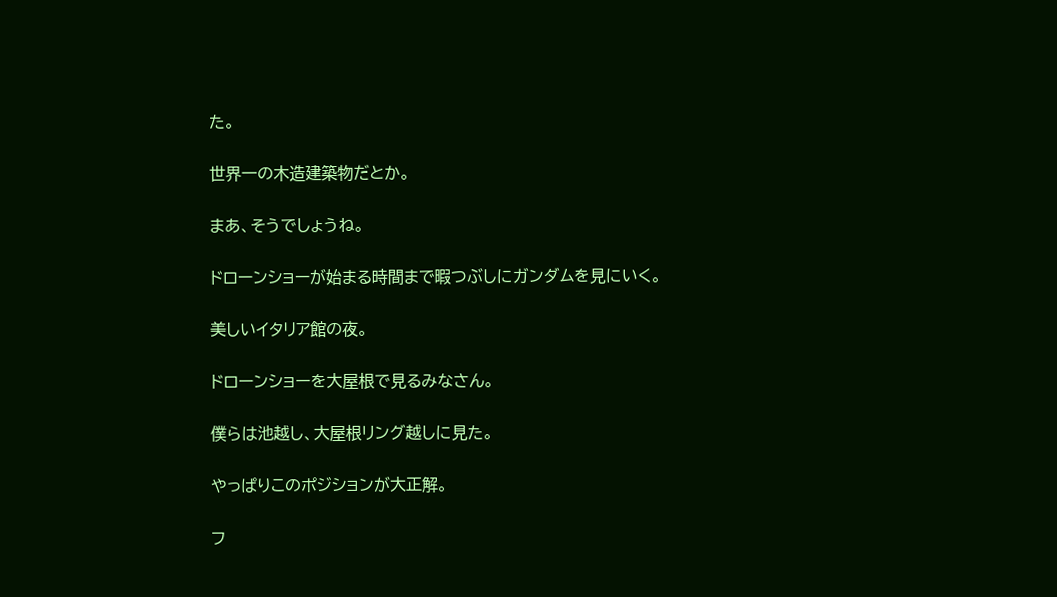た。

世界一の木造建築物だとか。

まあ、そうでしょうね。

ドローンショーが始まる時間まで暇つぶしにガンダムを見にいく。

美しいイタリア館の夜。

ドローンショーを大屋根で見るみなさん。

僕らは池越し、大屋根リング越しに見た。

やっぱりこのポジションが大正解。

フ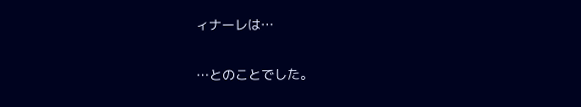ィナーレは…

…とのことでした。